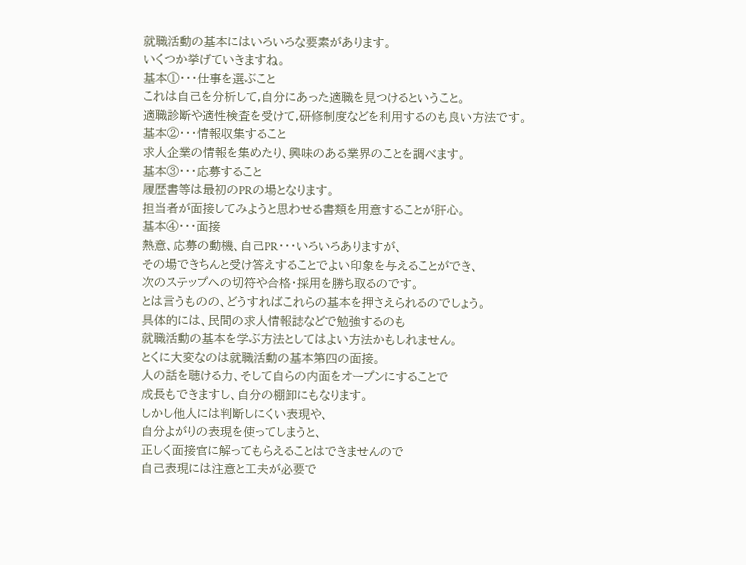就職活動の基本にはいろいろな要素があります。
いくつか挙げていきますね。
基本①・・・仕事を選ぶこと
これは自己を分析して,自分にあった適職を見つけるということ。
適職診断や適性検査を受けて,研修制度などを利用するのも良い方法です。
基本②・・・情報収集すること
求人企業の情報を集めたり、興味のある業界のことを調べます。
基本③・・・応募すること
履歴書等は最初のPRの場となります。
担当者が面接してみようと思わせる書類を用意することが肝心。
基本④・・・面接
熱意、応募の動機、自己PR・・・いろいろありますが、
その場できちんと受け答えすることでよい印象を与えることができ、
次のステップへの切符や合格・採用を勝ち取るのです。
とは言うものの、どうすればこれらの基本を押さえられるのでしょう。
具体的には、民間の求人情報誌などで勉強するのも
就職活動の基本を学ぶ方法としてはよい方法かもしれません。
とくに大変なのは就職活動の基本第四の面接。
人の話を聴ける力、そして自らの内面をオープンにすることで
成長もできますし、自分の棚卸にもなります。
しかし他人には判断しにくい表現や、
自分よがりの表現を使ってしまうと、
正しく面接官に解ってもらえることはできませんので
自己表現には注意と工夫が必要で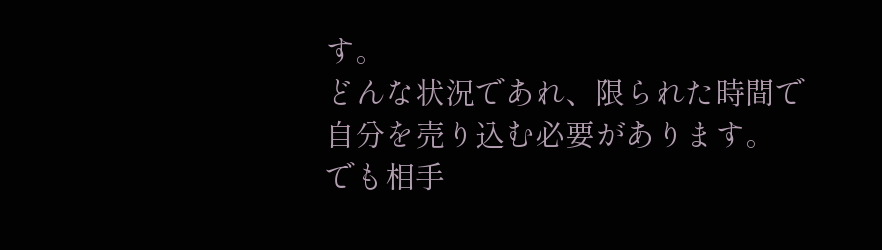す。
どんな状況であれ、限られた時間で
自分を売り込む必要があります。
でも相手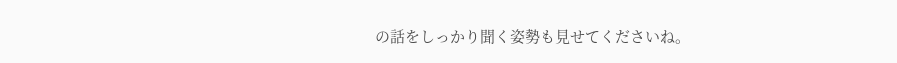の話をしっかり聞く姿勢も見せてくださいね。